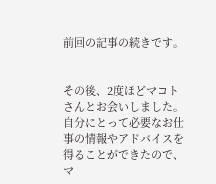前回の記事の続きです。


その後、2度ほどマコトさんとお会いしました。
自分にとって必要なお仕事の情報やアドバイスを得ることができたので、マ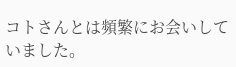コトさんとは頻繁にお会いしていました。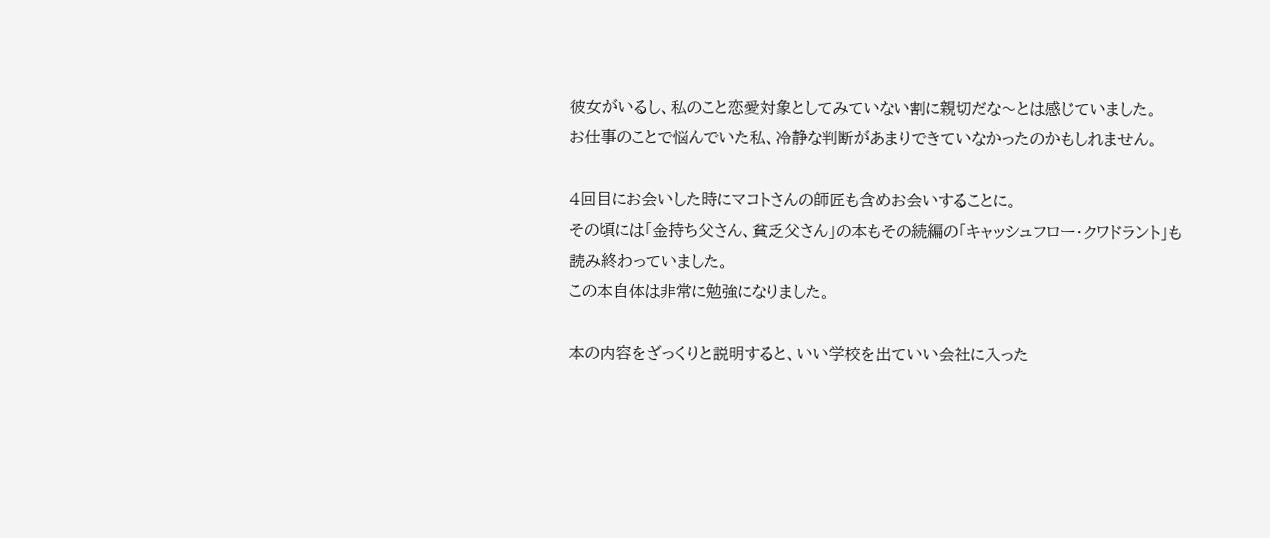彼女がいるし、私のこと恋愛対象としてみていない割に親切だな〜とは感じていました。
お仕事のことで悩んでいた私、冷静な判断があまりできていなかったのかもしれません。

4回目にお会いした時にマコトさんの師匠も含めお会いすることに。
その頃には「金持ち父さん、貧乏父さん」の本もその続編の「キャッシュフロー・クワドラント」も読み終わっていました。
この本自体は非常に勉強になりました。

本の内容をざっくりと説明すると、いい学校を出ていい会社に入った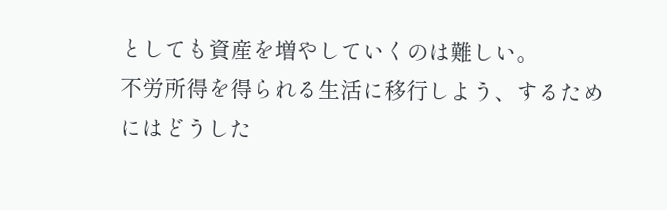としても資産を増やしていくのは難しい。
不労所得を得られる生活に移行しよう、するためにはどうした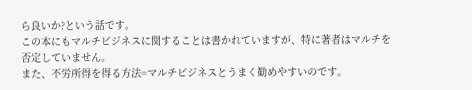ら良いか?という話です。
この本にもマルチビジネスに関することは書かれていますが、特に著者はマルチを否定していません。
また、不労所得を得る方法=マルチビジネスとうまく勧めやすいのです。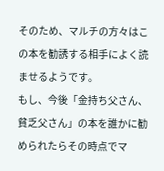そのため、マルチの方々はこの本を勧誘する相手によく読ませるようです。
もし、今後「金持ち父さん、貧乏父さん」の本を誰かに勧められたらその時点でマ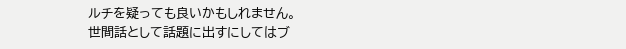ルチを疑っても良いかもしれません。
世間話として話題に出すにしてはブ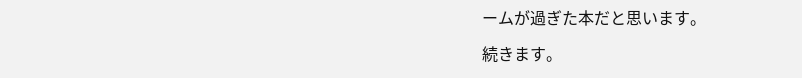ームが過ぎた本だと思います。

続きます。